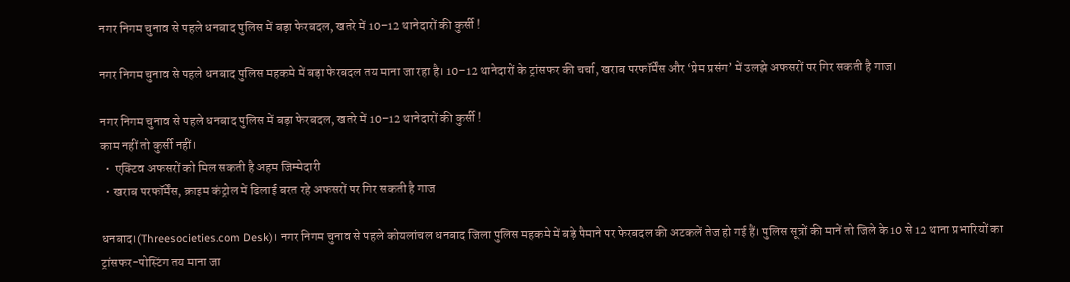नगर निगम चुनाव से पहले धनबाद पुलिस में बड़ा फेरबदल, खतरे में 10–12 थानेदारों की कुर्सी !

नगर निगम चुनाव से पहले धनबाद पुलिस महकमे में बड़ा फेरबदल तय माना जा रहा है। 10–12 थानेदारों के ट्रांसफर की चर्चा, खराब परफॉर्मेंस और ‘प्रेम प्रसंग’ में उलझे अफसरों पर गिर सकती है गाज।

नगर निगम चुनाव से पहले धनबाद पुलिस में बड़ा फेरबदल, खतरे में 10–12 थानेदारों की कुर्सी !
काम नहीं तो कुर्सी नहीं।
  •  एक्टिव अफसरों को मिल सकती है अहम जिम्मेदारी
  • खराब परफॉर्मेंस, क्राइम कंट्रोल में ढिलाई बरत रहे अफसरों पर गिर सकती है गाज

धनबाद।(Threesocieties.com Desk)। नगर निगम चुनाव से पहले कोयलांचल धनबाद जिला पुलिस महकमे में बड़े पैमाने पर फेरबदल की अटकलें तेज हो गई हैं। पुलिस सूत्रों की मानें तो जिले के 10 से 12 थाना प्रभारियों का ट्रांसफर-पोस्टिंग तय माना जा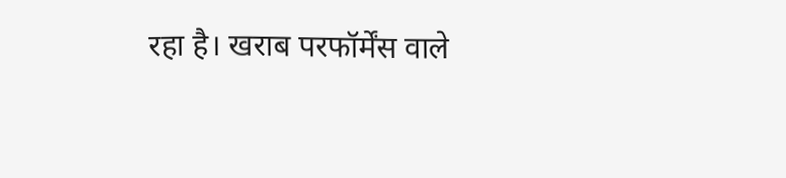रहा है। खराब परफॉर्मेंस वाले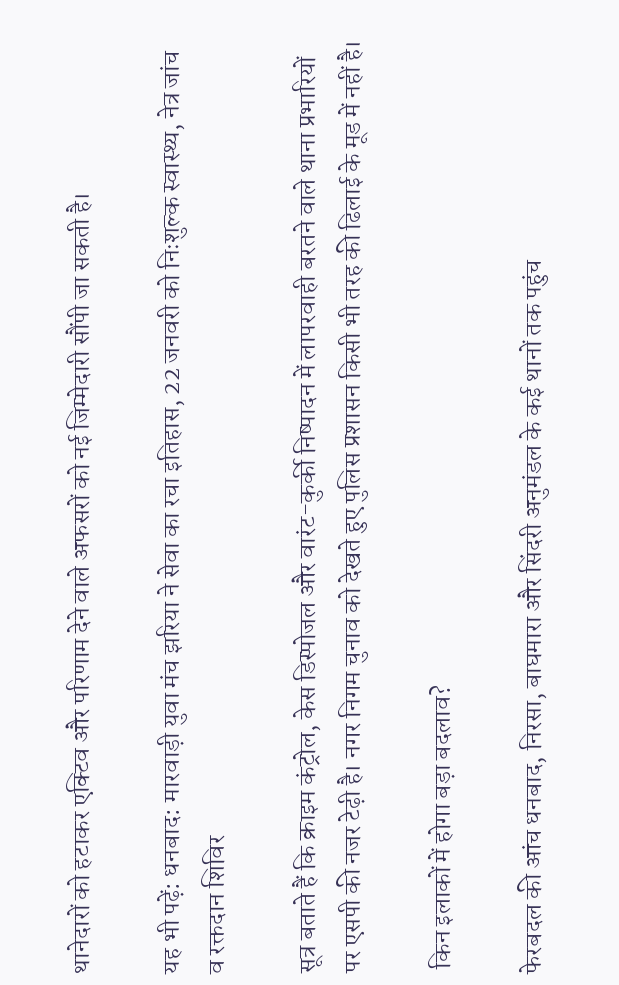थानेदारों को हटाकर एक्टिव और परिणाम देने वाले अफसरों को नई जिम्मेदारी सौंपी जा सकती है।

यह भी पढ़ें: धनबाद: मारवाड़ी युवा मंच झरिया ने सेवा का रचा इतिहास, 22 जनवरी को निःशुल्क स्वास्थ्य, नेत्र जांच व रक्तदान शिविर

सूत्र बताते हैं कि क्राइम कंट्रोल, केस डिस्पोजल और वारंट-कुर्की निष्पादन में लापरवाही बरतने वाले थाना प्रभारियों पर एसपी की नजर टेढ़ी है। नगर निगम चुनाव को देखते हुए पुलिस प्रशासन किसी भी तरह की ढिलाई के मूड में नहीं है।

 किन इलाकों में होगा बड़ा बदलाव?

फेरबदल की आंच धनबाद, निरसा, बाघमारा और सिंदरी अनुमंडल के कई थानों तक पहुंच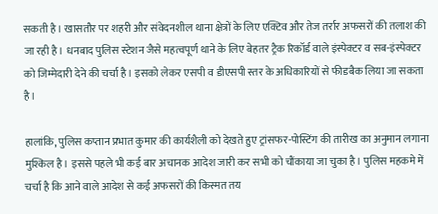सकती है। खासतौर पर शहरी और संवेदनशील थाना क्षेत्रों के लिए एक्टिव और तेज तर्रार अफसरों की तलाश की जा रही है। धनबाद पुलिस स्टेशन जैसे महत्वपूर्ण थाने के लिए बेहतर ट्रैक रिकॉर्ड वाले इंस्पेक्टर व सब-इंस्पेक्टर को जिम्मेदारी देने की चर्चा है। इसको लेकर एसपी व डीएसपी स्तर के अधिकारियों से फीडबैक लिया जा सकता है।

हालांकि, पुलिस कप्तान प्रभात कुमार की कार्यशैली को देखते हुए ट्रांसफर-पोस्टिंग की तारीख का अनुमान लगाना मुश्किल है। इससे पहले भी कई बार अचानक आदेश जारी कर सभी को चौंकाया जा चुका है। पुलिस महकमे में चर्चा है कि आने वाले आदेश से कई अफसरों की किस्मत तय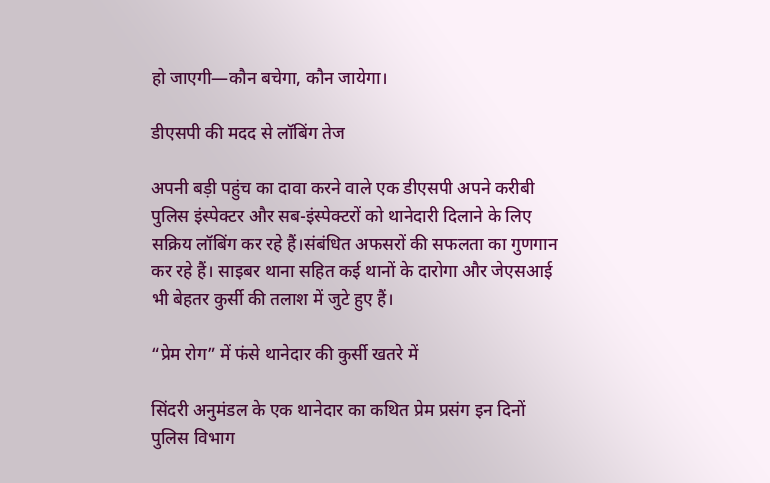हो जाएगी—कौन बचेगा, कौन जायेगा।

डीएसपी की मदद से लॉबिंग तेज

अपनी बड़ी पहुंच का दावा करने वाले एक डीएसपी अपने करीबी पुलिस इंस्पेक्टर और सब-इंस्पेक्टरों को थानेदारी दिलाने के लिए सक्रिय लॉबिंग कर रहे हैं।संबंधित अफसरों की सफलता का गुणगान कर रहे हैं। साइबर थाना सहित कई थानों के दारोगा और जेएसआई भी बेहतर कुर्सी की तलाश में जुटे हुए हैं।

“प्रेम रोग” में फंसे थानेदार की कुर्सी खतरे में

सिंदरी अनुमंडल के एक थानेदार का कथित प्रेम प्रसंग इन दिनों पुलिस विभाग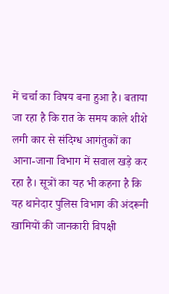में चर्चा का विषय बना हुआ है। बताया जा रहा है कि रात के समय काले शीशे लगी कार से संदिग्ध आगंतुकों का आना-जाना विभाग में सवाल खड़े कर रहा है। सूत्रों का यह भी कहना है कि यह थानेदार पुलिस विभाग की अंदरूनी खामियों की जानकारी विपक्षी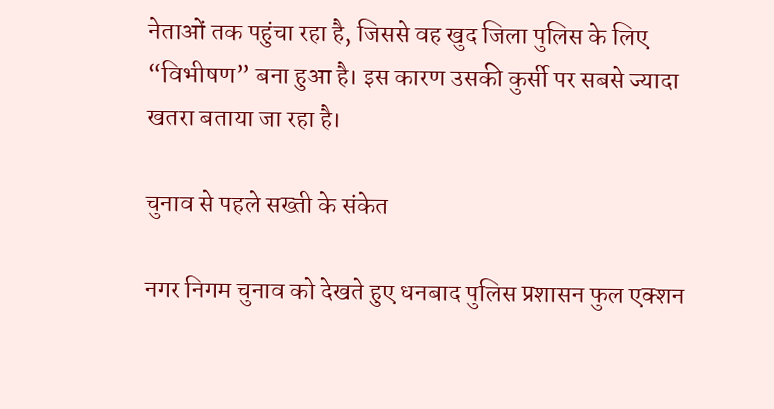नेताओं तक पहुंचा रहा है, जिससे वह खुद जिला पुलिस के लिए “विभीषण” बना हुआ है। इस कारण उसकी कुर्सी पर सबसे ज्यादा खतरा बताया जा रहा है।

चुनाव से पहले सख्ती के संकेत

नगर निगम चुनाव को देखते हुए धनबाद पुलिस प्रशासन फुल एक्शन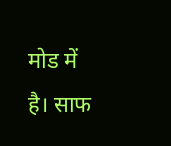मोड में है। साफ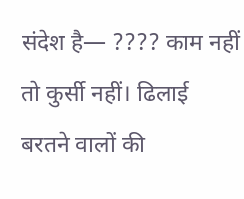संदेश है— ???? काम नहीं तो कुर्सी नहीं। ढिलाई बरतने वालों की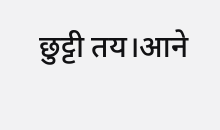छुट्टी तय।आने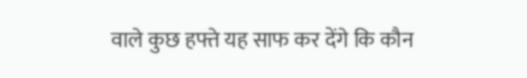वाले कुछ हफ्ते यह साफ कर देंगे कि कौन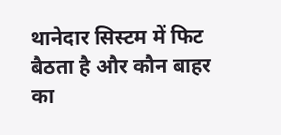थानेदार सिस्टम में फिट बैठता है और कौन बाहर का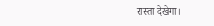रास्ता देखेगा।